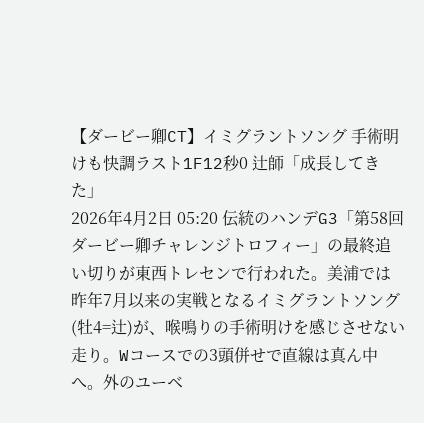【ダービー卿CT】イミグラントソング 手術明けも快調ラスト1F12秒0 辻師「成長してきた」
2026年4月2日 05:20 伝統のハンデG3「第58回ダービー卿チャレンジトロフィー」の最終追い切りが東西トレセンで行われた。美浦では昨年7月以来の実戦となるイミグラントソング(牡4=辻)が、喉鳴りの手術明けを感じさせない走り。Wコースでの3頭併せで直線は真ん中へ。外のユーベ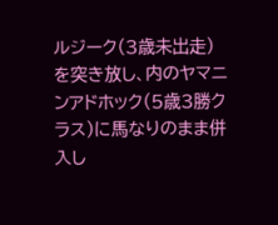ルジーク(3歳未出走)を突き放し、内のヤマニンアドホック(5歳3勝クラス)に馬なりのまま併入し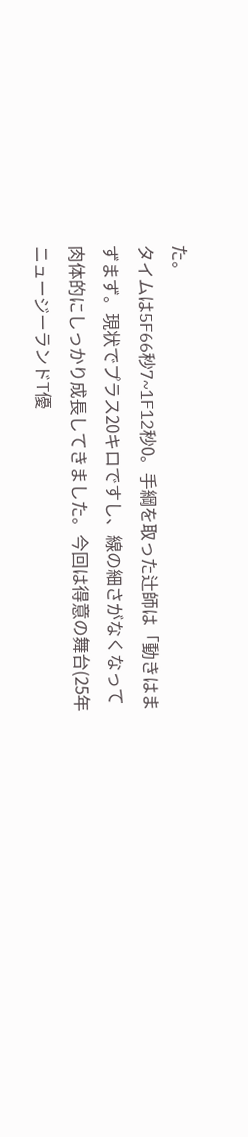た。
タイムは5F66秒7~1F12秒0。手綱を取った辻師は「動きはまずまず。現状でプラス20キロですし、線の細さがなくなって肉体的にしっかり成長してきました。今回は得意の舞台(25年ニュージーランドT優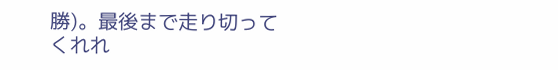勝)。最後まで走り切ってくれれ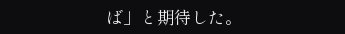ば」と期待した。